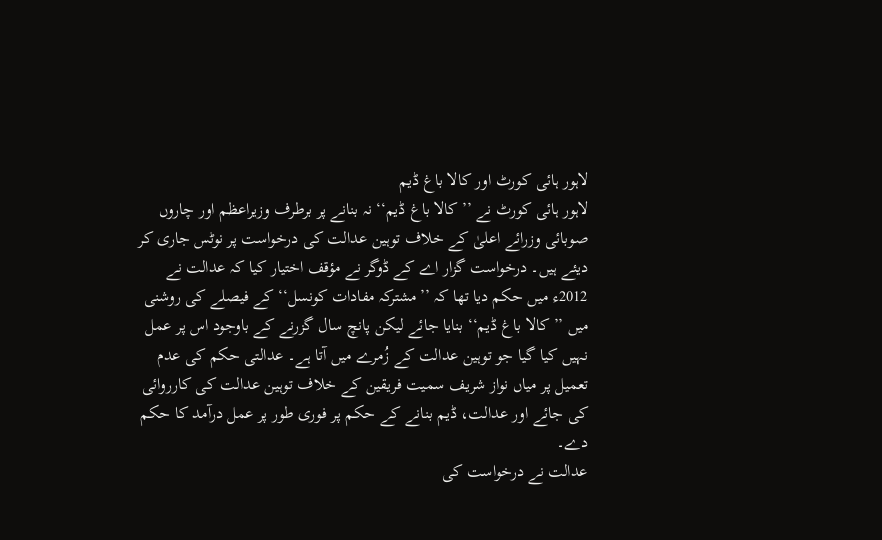لاہور ہائی کورٹ اور کالا باغ ڈیم
لاہور ہائی کورٹ نے ’’کالا باغ ڈیم‘‘ نہ بنانے پر برطرف وزیراعظم اور چاروں صوبائی وزرائے اعلیٰ کے خلاف توہین عدالت کی درخواست پر نوٹس جاری کر دیئے ہیں۔ درخواست گزار اے کے ڈوگر نے مؤقف اختیار کیا کہ عدالت نے 2012ء میں حکم دیا تھا کہ ’’مشترکہ مفادات کونسل‘‘ کے فیصلے کی روشنی میں ’’کالا باغ ڈیم‘‘ بنایا جائے لیکن پانچ سال گزرنے کے باوجود اس پر عمل نہیں کیا گیا جو توہین عدالت کے زُمرے میں آتا ہے۔ عدالتی حکم کی عدم تعمیل پر میاں نواز شریف سمیت فریقین کے خلاف توہین عدالت کی کارروائی کی جائے اور عدالت، ڈیم بنانے کے حکم پر فوری طور پر عمل درآمد کا حکم دے۔
عدالت نے درخواست کی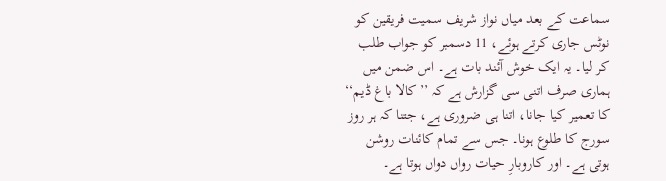سماعت کے بعد میاں نواز شریف سمیت فریقین کو نوٹس جاری کرتے ہوئے، 11 دسمبر کو جواب طلب کر لیا۔ یہ ایک خوش آئند بات ہے۔ اس ضمن میں ہماری صرف اتنی سی گزارش ہے کہ ’’کالا باغ ڈیم‘‘ کا تعمیر کیا جانا، اتنا ہی ضروری ہے، جتنا کہ ہر روز سورج کا طلوع ہونا۔ جس سے تمام کائنات روشن ہوتی ہے۔ اور کاروبارِ حیات رواں دواں ہوتا ہے۔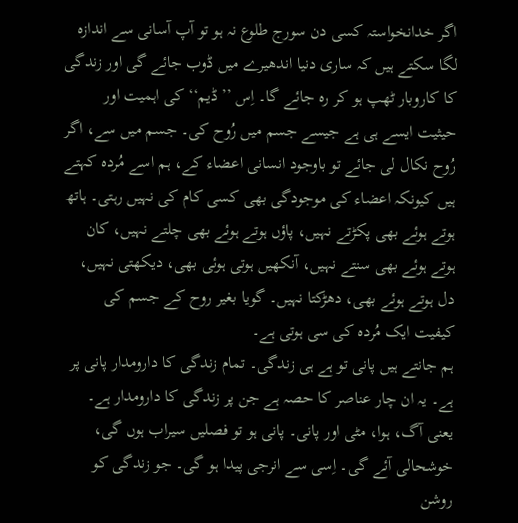اگر خدانخواستہ کسی دن سورج طلوع نہ ہو تو آپ آسانی سے اندازہ لگا سکتے ہیں کہ ساری دنیا اندھیرے میں ڈوب جائے گی اور زندگی کا کاروبار ٹھپ ہو کر رہ جائے گا۔ اِس ’’ڈیم‘‘ کی اہمیت اور حیثیت ایسے ہی ہے جیسے جسم میں رُوح کی۔ جسم میں سے، اگر رُوح نکال لی جائے تو باوجود انسانی اعضاء کے، ہم اسے مُردہ کہتے ہیں کیونکہ اعضاء کی موجودگی بھی کسی کام کی نہیں رہتی۔ ہاتھ ہوتے ہوئے بھی پکڑتے نہیں، پاؤں ہوتے ہوئے بھی چلتے نہیں، کان ہوتے ہوئے بھی سنتے نہیں، آنکھیں ہوتی ہوئی بھی، دیکھتی نہیں، دل ہوتے ہوئے بھی، دھڑکتا نہیں۔ گویا بغیر روح کے جسم کی کیفیت ایک مُردہ کی سی ہوتی ہے۔
ہم جانتے ہیں پانی تو ہے ہی زندگی۔ تمام زندگی کا دارومدار پانی پر ہے۔ یہ ان چار عناصر کا حصہ ہے جن پر زندگی کا دارومدار ہے۔ یعنی آگ، ہوا، مٹی اور پانی۔ پانی ہو تو فصلیں سیراب ہوں گی، خوشحالی آئے گی۔ اِسی سے انرجی پیدا ہو گی۔ جو زندگی کو روشن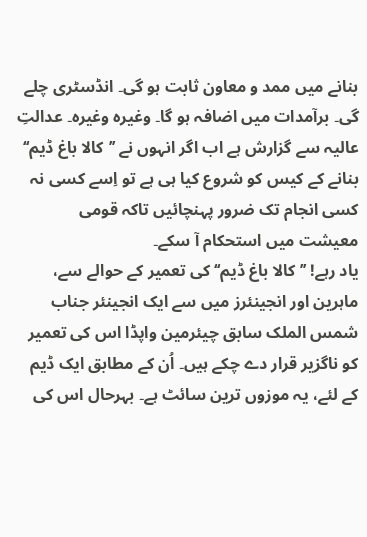بنانے میں ممد و معاون ثابت ہو گی۔ انڈسٹری چلے گی۔ برآمدات میں اضافہ ہو گا۔ وغیرہ وغیرہ۔ عدالتِ عالیہ سے گزارش ہے اب اگر انہوں نے ’’کالا باغ ڈیم‘‘ بنانے کے کیس کو شروع کیا ہی ہے تو اِسے کسی نہ کسی انجام تک ضرور پہنچائیں تاکہ قومی معیشت میں استحکام آ سکے۔
یاد رہے! ’’کالا باغ ڈیم‘‘ کی تعمیر کے حوالے سے، ماہرین اور انجینئرز میں سے ایک انجینئر جناب شمس الملک سابق چیئرمین واپڈا اس کی تعمیر کو ناگزیر قرار دے چکے ہیں۔ اُن کے مطابق ایک ڈیم کے لئے، یہ موزوں ترین سائٹ ہے۔ بہرحال اس کی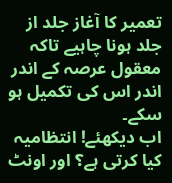تعمیر کا آغاز جلد از جلد ہونا چاہیے تاکہ معقول عرصہ کے اندر اندر اس کی تکمیل ہو سکے۔
اب دیکھئے! انتظامیہ کیا کرتی ہے؟ اور اونٹ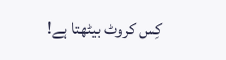کِس کروٹ بیٹھتا ہے!